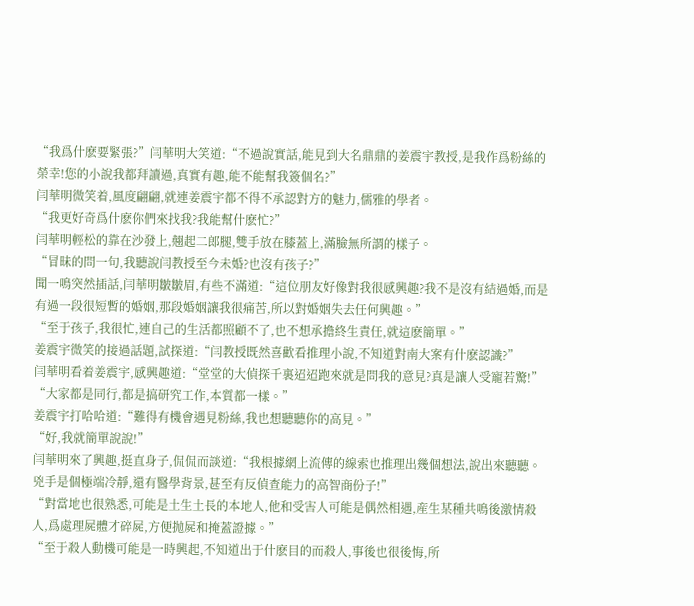“我爲什麽要緊張?”闫華明大笑道:“不過說實話,能見到大名鼎鼎的姜震宇教授,是我作爲粉絲的榮幸!您的小說我都拜讀過,真實有趣,能不能幫我簽個名?”
闫華明微笑着,風度翩翩,就連姜震宇都不得不承認對方的魅力,儒雅的學者。
“我更好奇爲什麽你們來找我?我能幫什麽忙?”
闫華明輕松的靠在沙發上,翹起二郎腿,雙手放在膝蓋上,滿臉無所謂的樣子。
“冒昧的問一句,我聽說闫教授至今未婚?也沒有孩子?”
聞一鳴突然插話,闫華明皺皺眉,有些不滿道:“這位朋友好像對我很感興趣?我不是沒有結過婚,而是有過一段很短暫的婚姻,那段婚姻讓我很痛苦,所以對婚姻失去任何興趣。”
“至于孩子,我很忙,連自己的生活都照顧不了,也不想承擔終生責任,就這麽簡單。”
姜震宇微笑的接過話題,試探道:“闫教授既然喜歡看推理小說,不知道對南大案有什麽認識?”
闫華明看着姜震宇,感興趣道:“堂堂的大偵探千裏迢迢跑來就是問我的意見?真是讓人受寵若驚!”
“大家都是同行,都是搞研究工作,本質都一樣。”
姜震宇打哈哈道:“難得有機會遇見粉絲,我也想聽聽你的高見。”
“好,我就簡單說說!”
闫華明來了興趣,挺直身子,侃侃而談道:“我根據網上流傳的線索也推理出幾個想法,說出來聽聽。兇手是個極端冷靜,還有醫學背景,甚至有反偵查能力的高智商份子!”
“對當地也很熟悉,可能是土生土長的本地人,他和受害人可能是偶然相遇,産生某種共鳴後激情殺人,爲處理屍體才碎屍,方便抛屍和掩蓋證據。”
“至于殺人動機可能是一時興起,不知道出于什麽目的而殺人,事後也很後悔,所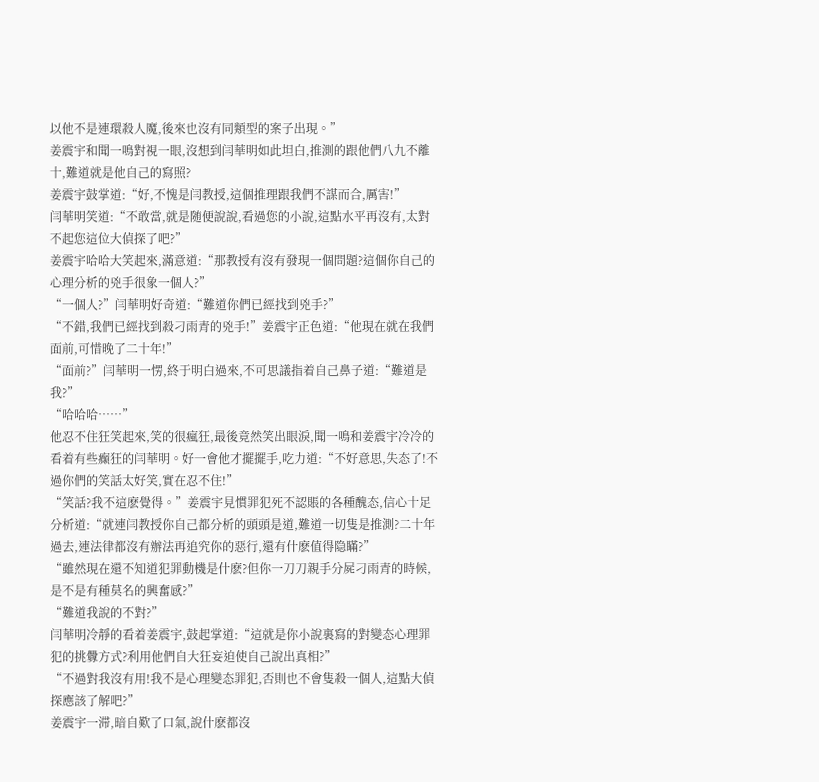以他不是連環殺人魔,後來也沒有同類型的案子出現。”
姜震宇和聞一鳴對視一眼,沒想到闫華明如此坦白,推測的跟他們八九不離十,難道就是他自己的寫照?
姜震宇鼓掌道:“好,不愧是闫教授,這個推理跟我們不謀而合,厲害!”
闫華明笑道:“不敢當,就是随便說說,看過您的小說,這點水平再沒有,太對不起您這位大偵探了吧?”
姜震宇哈哈大笑起來,滿意道:“那教授有沒有發現一個問題?這個你自己的心理分析的兇手很象一個人?”
“一個人?”闫華明好奇道:“難道你們已經找到兇手?”
“不錯,我們已經找到殺刁雨青的兇手!”姜震宇正色道:“他現在就在我們面前,可惜晚了二十年!”
“面前?”闫華明一愣,終于明白過來,不可思議指着自己鼻子道:“難道是我?”
“哈哈哈……”
他忍不住狂笑起來,笑的很瘋狂,最後竟然笑出眼淚,聞一鳴和姜震宇冷冷的看着有些癫狂的闫華明。好一會他才擺擺手,吃力道:“不好意思,失态了!不過你們的笑話太好笑,實在忍不住!”
“笑話?我不這麽覺得。”姜震宇見慣罪犯死不認賬的各種醜态,信心十足分析道:“就連闫教授你自己都分析的頭頭是道,難道一切隻是推測?二十年過去,連法律都沒有辦法再追究你的惡行,還有什麽值得隐瞞?”
“雖然現在還不知道犯罪動機是什麽?但你一刀刀親手分屍刁雨青的時候,是不是有種莫名的興奮感?”
“難道我說的不對?”
闫華明冷靜的看着姜震宇,鼓起掌道:“這就是你小說裏寫的對變态心理罪犯的挑釁方式?利用他們自大狂妄迫使自己說出真相?”
“不過對我沒有用!我不是心理變态罪犯,否則也不會隻殺一個人,這點大偵探應該了解吧?”
姜震宇一滞,暗自歎了口氣,說什麽都沒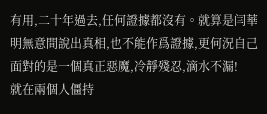有用,二十年過去,任何證據都沒有。就算是闫華明無意間說出真相,也不能作爲證據,更何況自己面對的是一個真正惡魔,冷靜殘忍,滴水不漏!
就在兩個人僵持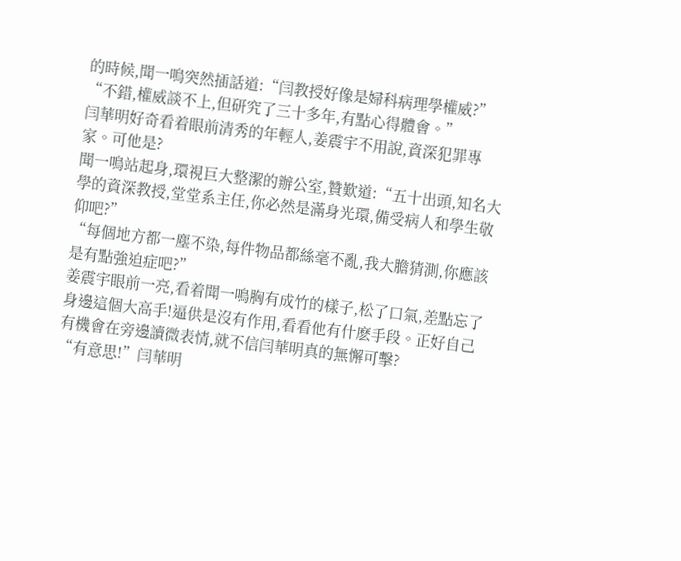的時候,聞一鳴突然插話道:“闫教授好像是婦科病理學權威?”
“不錯,權威談不上,但研究了三十多年,有點心得體會。”
闫華明好奇看着眼前清秀的年輕人,姜震宇不用說,資深犯罪專家。可他是?
聞一鳴站起身,環視巨大整潔的辦公室,贊歎道:“五十出頭,知名大學的資深教授,堂堂系主任,你必然是滿身光環,備受病人和學生敬仰吧?”
“每個地方都一塵不染,每件物品都絲毫不亂,我大膽猜測,你應該是有點強迫症吧?”
姜震宇眼前一亮,看着聞一鳴胸有成竹的樣子,松了口氣,差點忘了身邊這個大高手!逼供是沒有作用,看看他有什麽手段。正好自己有機會在旁邊讀微表情,就不信闫華明真的無懈可擊?
“有意思!”闫華明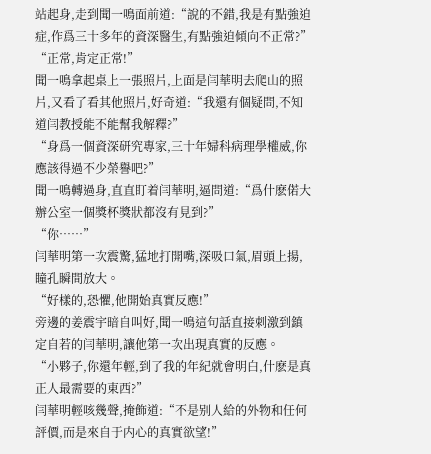站起身,走到聞一鳴面前道:“說的不錯,我是有點強迫症,作爲三十多年的資深醫生,有點強迫傾向不正常?”
“正常,肯定正常!”
聞一鳴拿起桌上一張照片,上面是闫華明去爬山的照片,又看了看其他照片,好奇道:“我還有個疑問,不知道闫教授能不能幫我解釋?”
“身爲一個資深研究專家,三十年婦科病理學權威,你應該得過不少榮譽吧?”
聞一鳴轉過身,直直盯着闫華明,逼問道:“爲什麽偌大辦公室一個獎杯獎狀都沒有見到?”
“你……”
闫華明第一次震驚,猛地打開嘴,深吸口氣,眉頭上揚,瞳孔瞬間放大。
“好樣的,恐懼,他開始真實反應!”
旁邊的姜震宇暗自叫好,聞一鳴這句話直接刺激到鎮定自若的闫華明,讓他第一次出現真實的反應。
“小夥子,你還年輕,到了我的年紀就會明白,什麽是真正人最需要的東西?”
闫華明輕咳幾聲,掩飾道:“不是别人給的外物和任何評價,而是來自于内心的真實欲望!”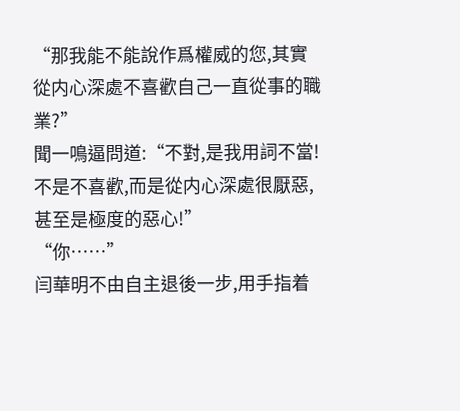“那我能不能說作爲權威的您,其實從内心深處不喜歡自己一直從事的職業?”
聞一鳴逼問道:“不對,是我用詞不當!不是不喜歡,而是從内心深處很厭惡,甚至是極度的惡心!”
“你……”
闫華明不由自主退後一步,用手指着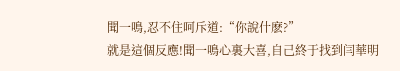聞一鳴,忍不住呵斥道:“你說什麽?”
就是這個反應!聞一鳴心裏大喜,自己終于找到闫華明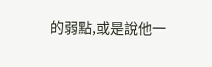的弱點,或是說他一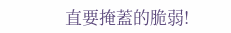直要掩蓋的脆弱!